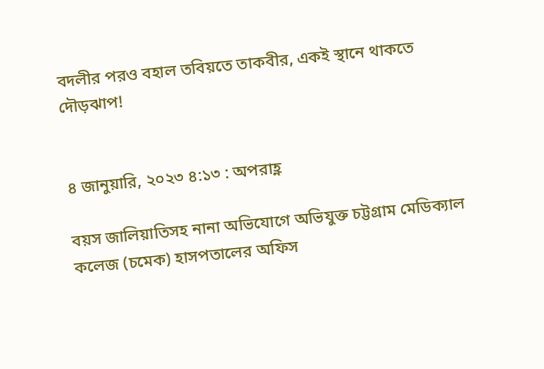বদলীর পরও বহাল তবিয়তে তাকবীর, একই স্থানে থাকতে দৌড়ঝাপ!


৪ জানুয়ারি, ২০২৩ ৪:১৩ : অপরাহ্ণ

বয়স জালিয়াতিসহ নানা অভিযোগে অভিযুক্ত চট্টগ্রাম মেডিক্যাল কলেজ (চমেক) হাসপতালের অফিস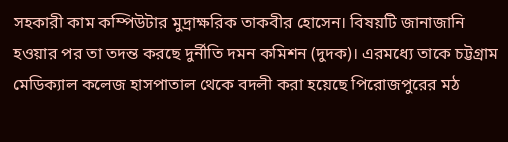সহকারী কাম কম্পিউটার মুদ্রাক্ষরিক তাকবীর হোসেন। বিষয়টি জানাজানি হওয়ার পর তা তদন্ত করছে দুর্নীতি দমন কমিশন (দুদক)। এরমধ্যে তাকে চট্টগ্রাম মেডিক্যাল কলেজ হাসপাতাল থেকে বদলী করা হয়েছে পিরোজপুরের মঠ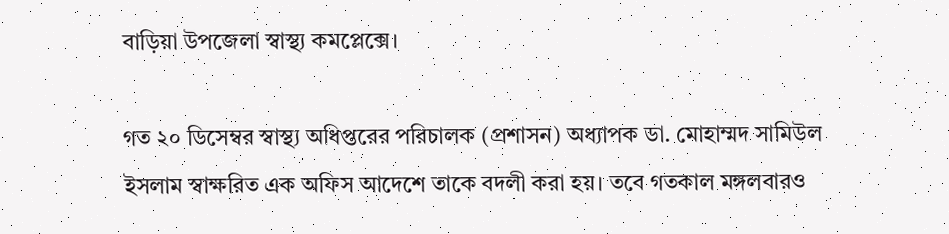বাড়িয়া উপজেলা স্বাস্থ্য কমপ্লেক্সে।

গত ২০ ডিসেম্বর স্বাস্থ্য অধিপ্তরের পরিচালক (প্রশাসন) অধ্যাপক ডা. মোহাম্মদ সামিউল ইসলাম স্বাক্ষরিত এক অফিস আদেশে তাকে বদলী করা হয়। তবে গতকাল মঙ্গলবারও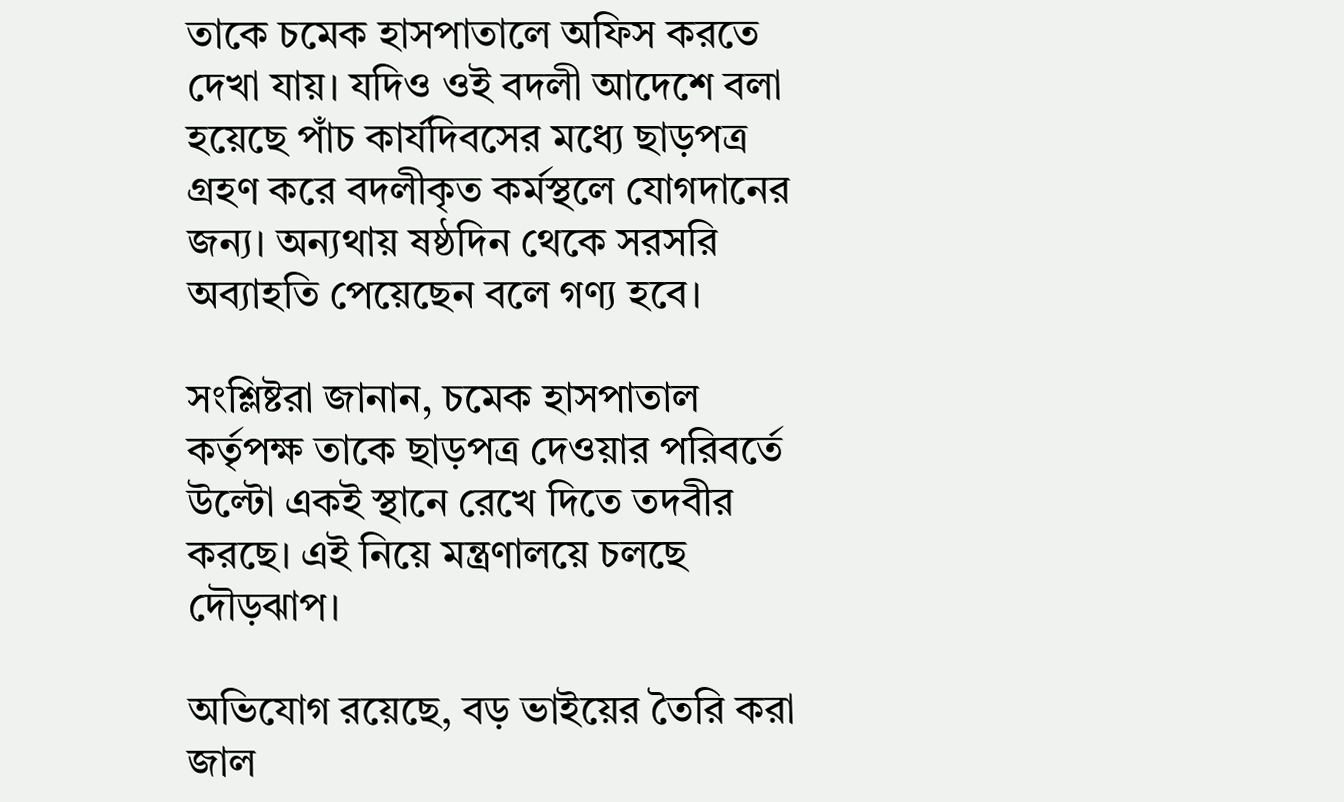তাকে চমেক হাসপাতালে অফিস করতে দেখা যায়। যদিও ওই বদলী আদেশে বলা হয়েছে পাঁচ কার্যদিবসের মধ্যে ছাড়পত্র গ্রহণ করে বদলীকৃত কর্মস্থলে যোগদানের জন্য। অন্যথায় ষষ্ঠদিন থেকে সরসরি অব্যাহতি পেয়েছেন বলে গণ্য হবে।

সংশ্লিষ্টরা জানান, চমেক হাসপাতাল কর্তৃপক্ষ তাকে ছাড়পত্র দেওয়ার পরিবর্তে উল্টো একই স্থানে রেখে দিতে তদবীর করছে। এই নিয়ে মন্ত্রণালয়ে চলছে দৌড়ঝাপ।

অভিযোগ রয়েছে, বড় ভাইয়ের তৈরি করা জাল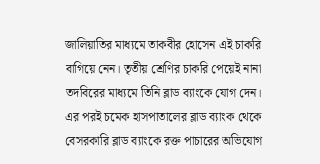জালিয়াতির মাধ্যমে তাকবীর হোসেন এই চাকরি বাগিয়ে নেন। তৃতীয় শ্রেণির চাকরি পেয়েই নানা তদবিরের মাধ্যমে তিনি ব্লাড ব্যাংকে যোগ দেন। এর পরই চমেক হাসপাতালের ব্লাড ব্যাংক থেকে বেসরকারি ব্লাড ব্যাংকে রক্ত পাচারের অভিযোগ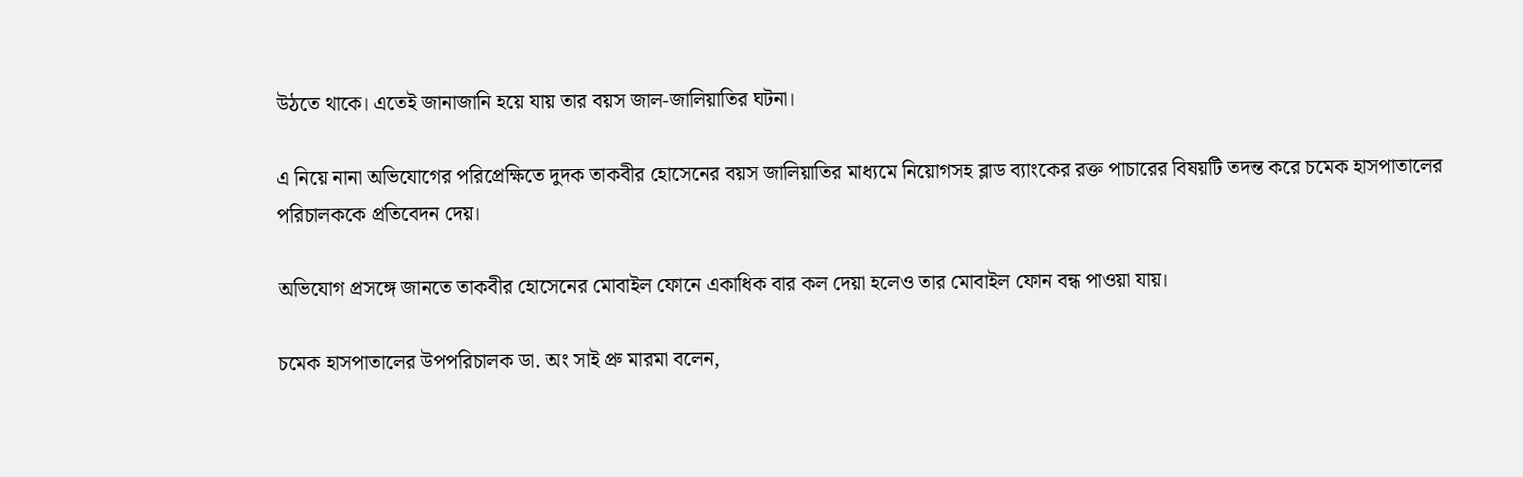উঠতে থাকে। এতেই জানাজানি হয়ে যায় তার বয়স জাল-জালিয়াতির ঘটনা।

এ নিয়ে নানা অভিযোগের পরিপ্রেক্ষিতে দুদক তাকবীর হোসেনের বয়স জালিয়াতির মাধ্যমে নিয়োগসহ ব্লাড ব্যাংকের রক্ত পাচারের বিষয়টি তদন্ত করে চমেক হাসপাতালের পরিচালককে প্রতিবেদন দেয়।

অভিযোগ প্রসঙ্গে জানতে তাকবীর হোসেনের মোবাইল ফোনে একাধিক বার কল দেয়া হলেও তার মোবাইল ফোন বন্ধ পাওয়া যায়।

চমেক হাসপাতালের উপপরিচালক ডা. অং সাই প্রু মারমা বলেন,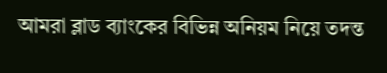আমরা ব্লাড ব্যাংকের বিভিন্ন অনিয়ম নিয়ে তদন্ত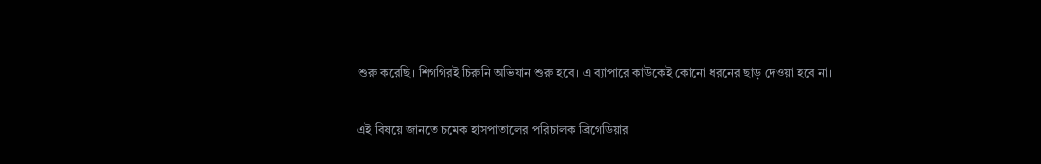শুরু করেছি। শিগগিরই চিরুনি অভিযান শুরু হবে। এ ব্যাপারে কাউকেই কোনো ধরনের ছাড় দেওয়া হবে না।

এই বিষয়ে জানতে চমেক হাসপাতালের পরিচালক ব্রিগেডিয়ার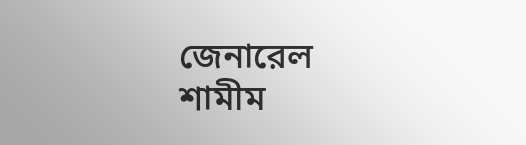জেনারেল শামীম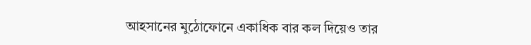আহসানের মুঠোফোনে একাধিক বার কল দিয়েও তার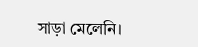সাড়া মেলেনি।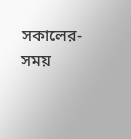সকালের-সময়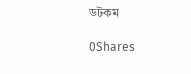ডটকম

0Shares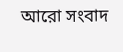আরো সংবাদ